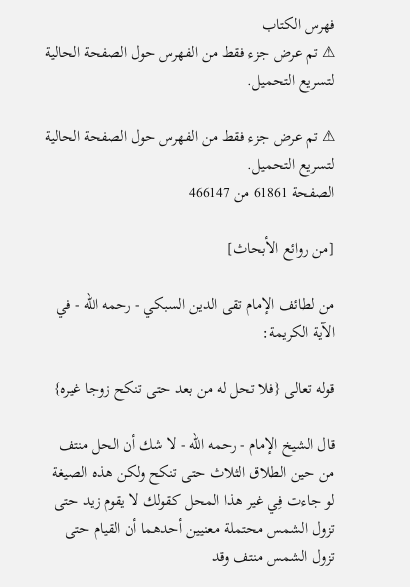فهرس الكتاب
⚠ تم عرض جزء فقط من الفهرس حول الصفحة الحالية لتسريع التحميل.

⚠ تم عرض جزء فقط من الفهرس حول الصفحة الحالية لتسريع التحميل.
الصفحة 61861 من 466147

[من روائع الأبحاث]

من لطائف الإمام تقى الدين السبكي - رحمه الله - في الآية الكريمة:

قوله تعالى {فلا تحل له من بعد حتى تنكح زوجا غيره}

قال الشيخ الإمام - رحمه الله - لا شك أن الحل منتف من حين الطلاق الثلاث حتى تنكح ولكن هذه الصيغة لو جاءت فِي غير هذا المحل كقولك لا يقوم زيد حتى تزول الشمس محتملة معنيين أحدهما أن القيام حتى تزول الشمس منتف وقد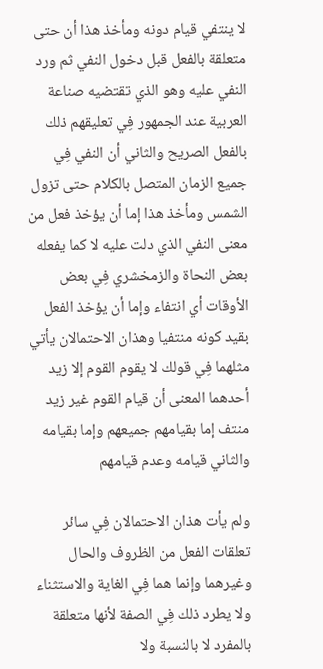لا ينتفي قيام دونه ومأخذ هذا أن حتى متعلقة بالفعل قبل دخول النفي ثم ورد النفي عليه وهو الذي تقتضيه صناعة العربية عند الجمهور فِي تعليقهم ذلك بالفعل الصريح والثاني أن النفي فِي جميع الزمان المتصل بالكلام حتى تزول الشمس ومأخذ هذا إما أن يؤخذ فعل من معنى النفي الذي دلت عليه لا كما يفعله بعض النحاة والزمخشري فِي بعض الأوقات أي انتفاء وإما أن يؤخذ الفعل بقيد كونه منتفيا وهذان الاحتمالان يأتي مثلهما فِي قولك لا يقوم القوم إلا زيد أحدهما المعنى أن قيام القوم غير زيد منتف إما بقيامهم جميعهم وإما بقيامه والثاني قيامه وعدم قيامهم

ولم يأت هذان الاحتمالان فِي سائر تعلقات الفعل من الظروف والحال وغيرهما وإنما هما فِي الغاية والاستثناء ولا يطرد ذلك فِي الصفة لأنها متعلقة بالمفرد لا بالنسبة ولا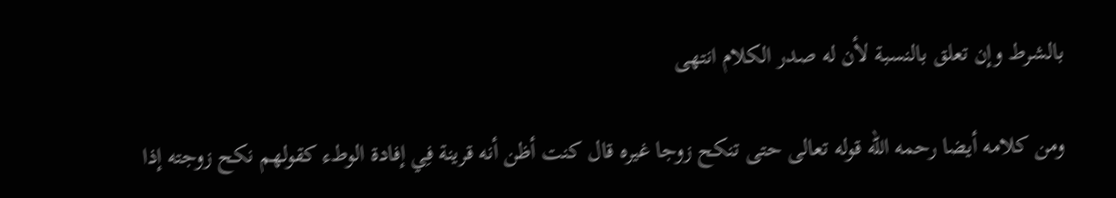بالشرط وإن تعلق بالنسبة لأن له صدر الكلام انتهى

ومن كلامه أيضا رحمه الله قوله تعالى حتى تنكح زوجا غيره قال كنت أظن أنه قرينة فِي إفادة الوطء كقولهم نكح زوجته إذا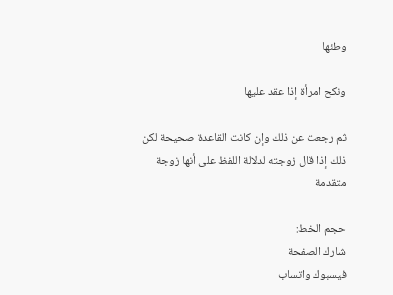وطئها

ونكح امرأة إذا عقد عليها

ثم رجعت عن ذلك وإن كانت القاعدة صحيحة لكن ذلك إذا قال زوجته لدلالة اللفظ على أنها زوجة متقدمة

حجم الخط:
شارك الصفحة
فيسبوك واتساب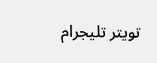تويتر تليجرام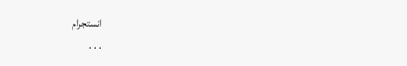انستجرام
. . .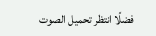فضلًا انتظر تحميل الصوت